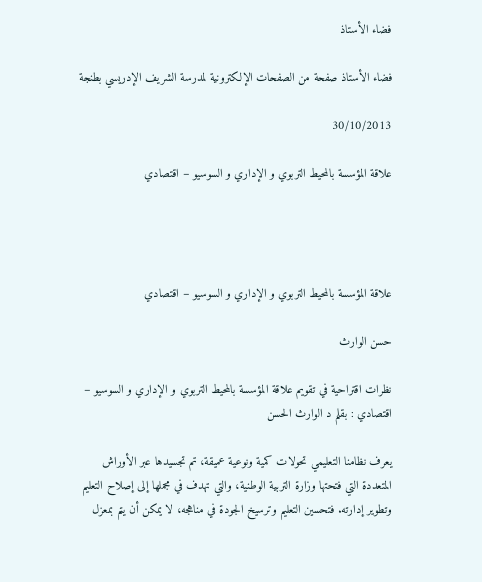فضاء الأستاذ

فضاء الأستاذ صفحة من الصفحات الإلكترونية لمدرسة الشريف الإدريسي بطنجة

30/10/2013

علاقة المؤسسة بالمحيط التربوي و الإداري و السوسيو – اقتصادي




علاقة المؤسسة بالمحيط التربوي و الإداري و السوسيو – اقتصادي

حسن الوارث

نظرات اقتراحية في تقويم علاقة المؤسسة بالمحيط التربوي و الإداري و السوسيو – اقتصادي : بقلم د الوارث الحسن

يعرف نظامنا التعليمي تحولات كمية ونوعية عميقة، تم تجسيدها عبر الأوراش المتعددة التي فتحتها وزارة التربية الوطنية، والتي تهدف في مجملها إلى إصلاح التعليم وتطوير إدارته. فتحسين التعليم وترسيخ الجودة في مناهجه، لا يمكن أن يتم بمعزل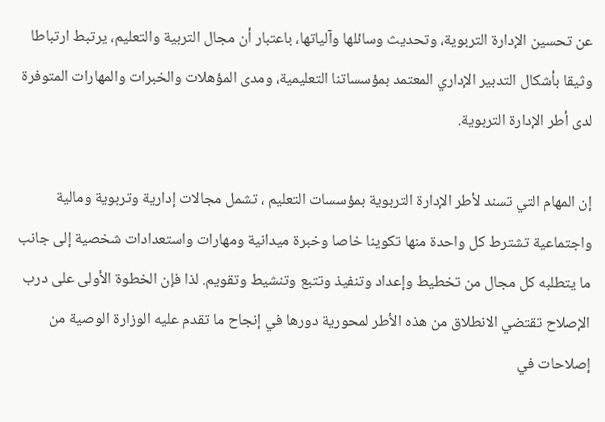عن تحسين الإدارة التربوية، وتحديث وسائلها وآلياتها، باعتبار أن مجال التربية والتعليم، يرتبط ارتباطا وثيقا بأشكال التدبير الإداري المعتمد بمؤسساتنا التعليمية، ومدى المؤهلات والخبرات والمهارات المتوفرة لدى أطر الإدارة التربوية.

إن المهام التي تسند لأطر الإدارة التربوية بمؤسسات التعليم ، تشمل مجالات إدارية وتربوية ومالية واجتماعية تشترط كل واحدة منها تكوينا خاصا وخبرة ميدانية ومهارات واستعدادات شخصية إلى جانب ما يتطلبه كل مجال من تخطيط وإعداد وتنفيذ وتتبع وتنشيط وتقويم. لذا فإن الخطوة الأولى على درب الإصلاح تقتضي الانطلاق من هذه الأطر لمحورية دورها في إنجاح ما تقدم عليه الوزارة الوصية من إصلاحات في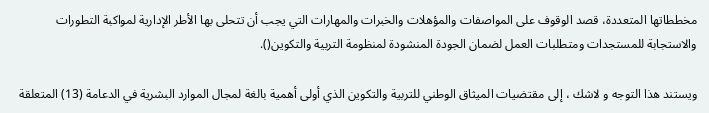مخططاتها المتعددة، قصد الوقوف على المواصفات والمؤهلات والخبرات والمهارات التي يجب أن تتحلى بها الأطر الإدارية لمواكبة التطورات والاستجابة للمستجدات ومتطلبات العمل لضمان الجودة المنشودة لمنظومة التربية والتكوين().

ويستند هذا التوجه و لاشك ، إلى مقتضيات الميثاق الوطني للتربية والتكوين الذي أولى أهمية بالغة لمجال الموارد البشرية في الدعامة (13) المتعلقة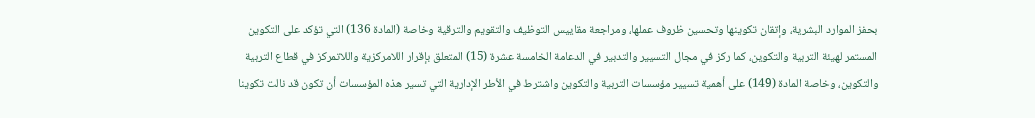بحفز الموارد البشرية، وإتقان تكوينها وتحسين ظروف عملها، ومراجعة مقاييس التوظيف والتقويم والترقية وخاصة (المادة 136) التي تؤكد على التكوين المستمر لهيئة التربية والتكوين، كما ركز في مجال التسيير والتدبير في الدعامة الخامسة عشرة (15) المتعلق بإقرار اللامركزية واللاتمركز في قطاع التربية والتكوين، وخاصة المادة (149) على أهمية تسيير مؤسسات التربية والتكوين واشترط في الأطر الإدارية التي تسير هذه المؤسسات أن تكون قد نالت تكوينا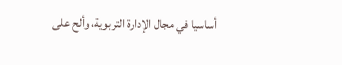أساسيا في مجال الإدارة التربوية، وألح على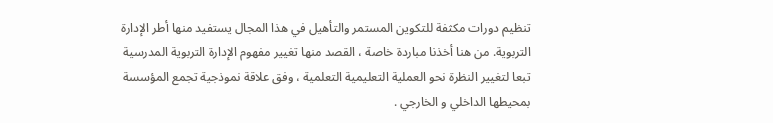تنظيم دورات مكثفة للتكوين المستمر والتأهيل في هذا المجال يستفيد منها أطر الإدارة التربوية. من هنا أخذنا مباردة خاصة ، القصد منها تغيير مفهوم الإدارة التربوية المدرسية تبعا لتغيير النظرة نحو العملية التعليمية التعلمية ، وفق علاقة نموذجية تجمع المؤسسة بمحيطها الداخلي و الخارجي .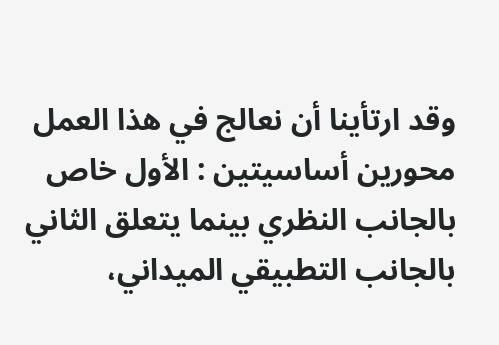وقد ارتأينا أن نعالج في هذا العمل محورين أساسيتين : الأول خاص بالجانب النظري بينما يتعلق الثاني بالجانب التطبيقي الميداني،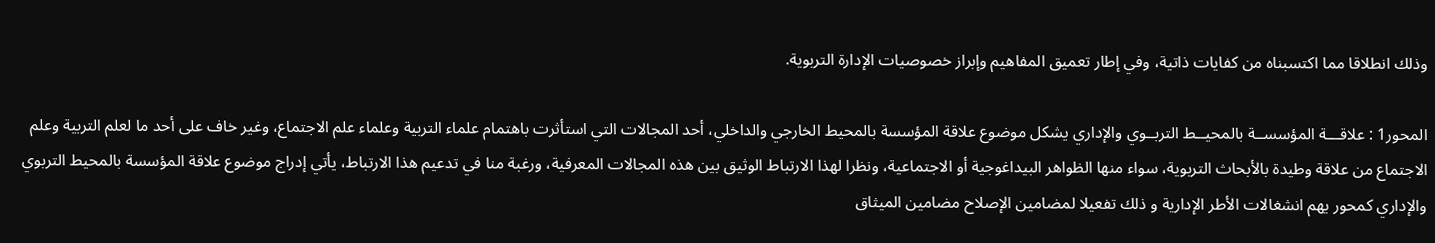وذلك انطلاقا مما اكتسبناه من كفايات ذاتية، وفي إطار تعميق المفاهيم وإبراز خصوصيات الإدارة التربوية.

المحور1 : علاقـــة المؤسســة بالمحيــط التربــوي والإداري يشكل موضوع علاقة المؤسسة بالمحيط الخارجي والداخلي، أحد المجالات التي استأثرت باهتمام علماء التربية وعلماء علم الاجتماع، وغير خاف على أحد ما لعلم التربية وعلم الاجتماع من علاقة وطيدة بالأبحاث التربوية، سواء منها الظواهر البيداغوجية أو الاجتماعية، ونظرا لهذا الارتباط الوثيق بين هذه المجالات المعرفية، ورغبة منا في تدعيم هذا الارتباط، يأتي إدراج موضوع علاقة المؤسسة بالمحيط التربوي والإداري كمحور يهم انشغالات الأطر الإدارية و ذلك تفعيلا لمضامين الإصلاح مضامين الميثاق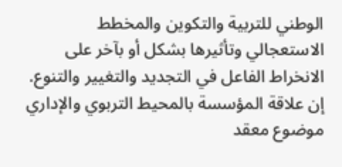الوطني للتربية والتكوين والمخطط الاستعجالي وتأثيرها بشكل أو بآخر على الانخراط الفاعل في التجديد والتغيير والتنوع. إن علاقة المؤسسة بالمحيط التربوي والإداري موضوع معقد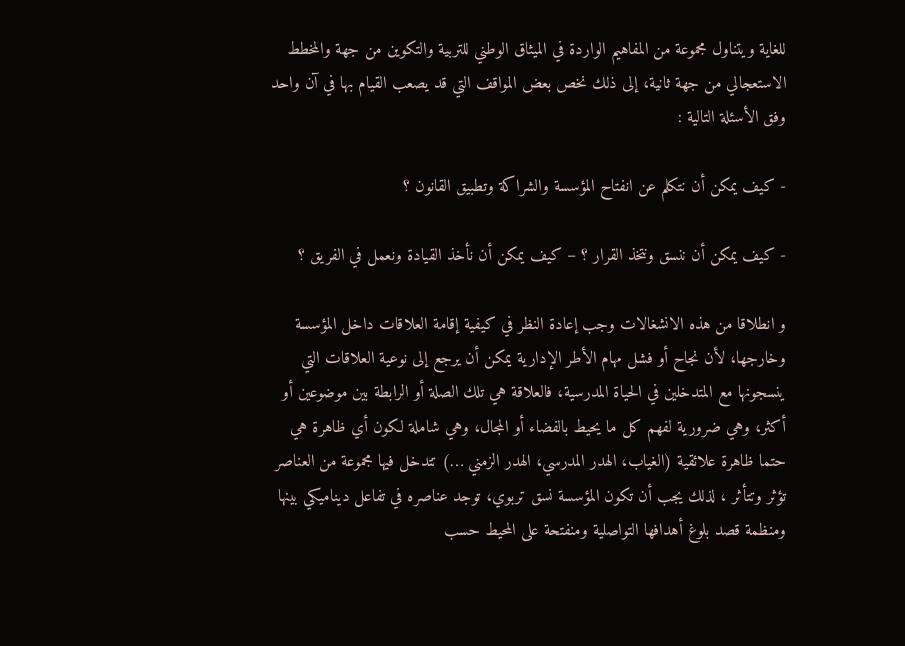للغاية ويتناول مجموعة من المفاهيم الواردة في الميثاق الوطني للتربية والتكوين من جهة والمخطط الاستعجالي من جهة ثانية، إلى ذلك نخص بعض المواقف التي قد يصعب القيام بها في آن واحد وفق الأسئلة التالية :

- كيف يمكن أن نتكلم عن انفتاح المؤسسة والشراكة وتطبيق القانون ؟

- كيف يمكن أن ننسق ونتخذ القرار ؟ – كيف يمكن أن نأخذ القيادة ونعمل في الفريق ؟

و انطلاقا من هذه الانشغالات وجب إعادة النظر في كيفية إقامة العلاقات داخل المؤسسة وخارجها، لأن نجاح أو فشل مهام الأطر الإدارية يمكن أن يرجع إلى نوعية العلاقات التي ينسجونها مع المتدخلين في الحياة المدرسية، فالعلاقة هي تلك الصلة أو الرابطة بين موضوعين أو أكثر، وهي ضرورية لفهم كل ما يحيط بالفضاء أو المجال، وهي شاملة لكون أي ظاهرة هي حتما ظاهرة علائقية (الغياب، الهدر المدرسي، الهدر الزمني …) تتدخل فيها مجموعة من العناصر تؤثر وتتأثر ، لذلك يجب أن تكون المؤسسة نسق تربوي، توجد عناصره في تفاعل ديناميكي بينها ومنظمة قصد بلوغ أهدافها التواصلية ومنفتحة على المحيط حسب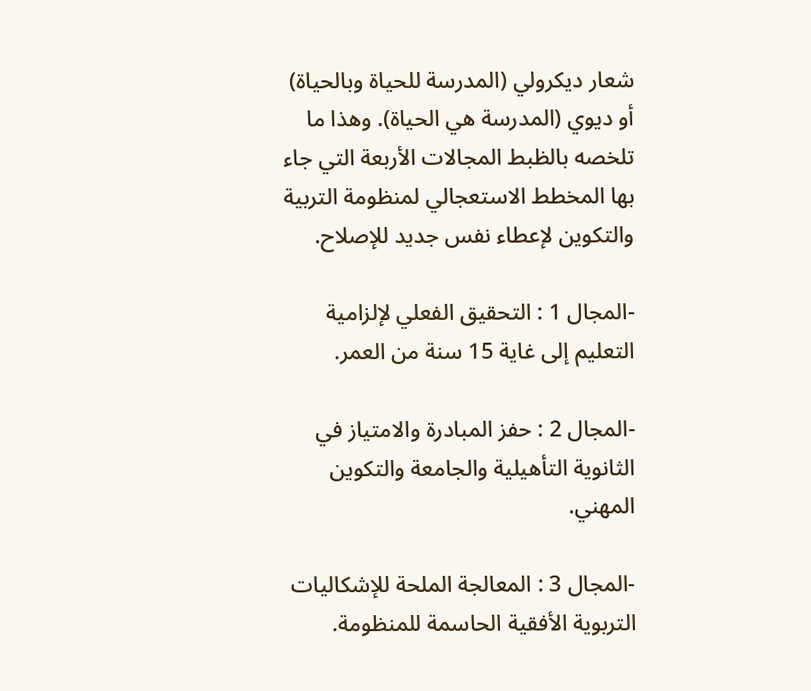شعار ديكرولي (المدرسة للحياة وبالحياة) أو ديوي (المدرسة هي الحياة). وهذا ما تلخصه بالظبط المجالات الأربعة التي جاء بها المخطط الاستعجالي لمنظومة التربية والتكوين لإعطاء نفس جديد للإصلاح.

-المجال 1 : التحقيق الفعلي لإلزامية التعليم إلى غاية 15 سنة من العمر.

-المجال 2 : حفز المبادرة والامتياز في الثانوية التأهيلية والجامعة والتكوين المهني.

-المجال 3 : المعالجة الملحة للإشكاليات التربوية الأفقية الحاسمة للمنظومة.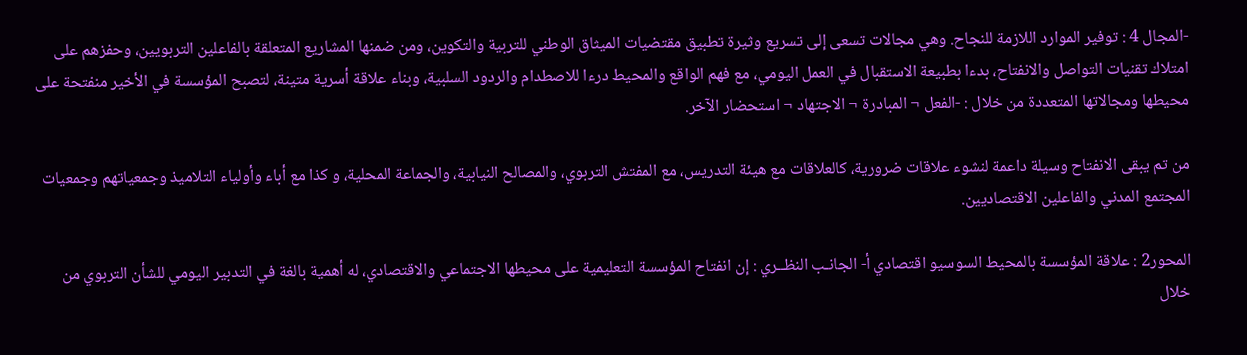-المجال 4 : توفير الموارد اللازمة للنجاح. وهي مجالات تسعى إلى تسريع وثيرة تطبيق مقتضيات الميثاق الوطني للتربية والتكوين، ومن ضمنها المشاريع المتعلقة بالفاعلين التربويين، وحفزهم على امتلاك تقنيات التواصل والانفتاح، بدءا بطبيعة الاستقبال في العمل اليومي، مع فهم الواقع والمحيط درءا للاصطدام والردود السلبية، وبناء علاقة أسرية متينة، لتصبح المؤسسة في الأخير منفتحة على محيطها ومجالاتها المتعددة من خلال : -الفعل ¬ المبادرة ¬ الاجتهاد ¬ استحضار الآخر.

من تم يبقى الانفتاح وسيلة داعمة لنشوء علاقات ضرورية، كالعلاقات مع هيئة التدريس، مع المفتش التربوي، والمصالح النيابية، والجماعة المحلية، و كذا مع أباء وأولياء التلاميذ وجمعياتهم وجمعيات المجتمع المدني والفاعلين الاقتصاديين.

المحور2 : علاقة المؤسسة بالمحيط السوسيو اقتصادي أ- الجانـب النظــري : إن انفتاح المؤسسة التعليمية على محيطها الاجتماعي والاقتصادي، له أهمية بالغة في التدبير اليومي للشأن التربوي من خلال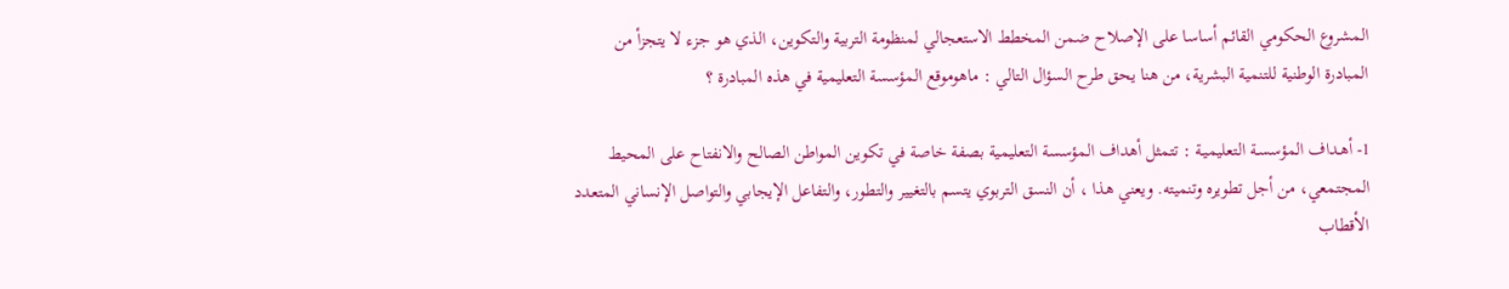المشروع الحكومي القائم أساسا على الإصلاح ضمن المخطط الاستعجالي لمنظومة التربية والتكوين، الذي هو جزء لا يتجزأ من المبادرة الوطنية للتنمية البشرية، من هنا يحق طرح السؤال التالي : ماهوموقع المؤسسة التعليمية في هذه المبادرة ؟

1- أهـداف المؤسسـة التعليميـة : تتمثل أهداف المؤسسة التعليمية بصفة خاصة في تكوين المواطن الصالح والانفتاح على المحيط المجتمعي، من أجل تطويره وتنميته. ويعني هذا ، أن النسق التربوي يتسم بالتغيير والتطور، والتفاعل الإيجابي والتواصل الإنساني المتعدد الأقطاب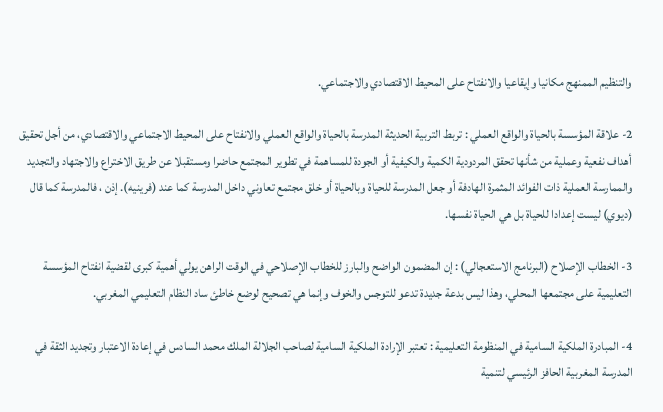والتنظيم الممنهج مكانيا وإيقاعيا والانفتاح على المحيط الاقتصادي والاجتماعي.

2- علاقة المؤسسة بالحياة والواقع العملي : تربط التربية الحديثة المدرسة بالحياة والواقع العملي والانفتاح على المحيط الاجتماعي والاقتصادي، من أجل تحقيق أهداف نفعية وعملية من شأنها تحقق المردودية الكمية والكيفية أو الجودة للمساهمة في تطوير المجتمع حاضرا ومستقبلا عن طريق الاختراع والاجتهاد والتجديد والممارسة العملية ذات الفوائد المثمرة الهادفة أو جعل المدرسة للحياة وبالحياة أو خلق مجتمع تعاوني داخل المدرسة كما عند (فرينيه). إذن ، فالمدرسة كما قال (ديوي) ليست إعدادا للحياة بل هي الحياة نفسها.

3- الخطاب الإصلاح (البرنامج الاستعجالي) : إن المضمون الواضح والبارز للخطاب الإصلاحي في الوقت الراهن يولي أهمية كبرى لقضية انفتاح المؤسسة التعليمية على مجتمعها المحلي، وهذا ليس بدعة جديدة تدعو للتوجس والخوف وإنما هي تصحيح لوضع خاطئ ساد النظام التعليمي المغربي.

4- المبادرة الملكية السامية في المنظومة التعليمية : تعتبر الإرادة الملكية السامية لصاحب الجلالة الملك محمد السادس في إعادة الاعتبار وتجديد الثقة في المدرسة المغربية الحافز الرئيسي لتنمية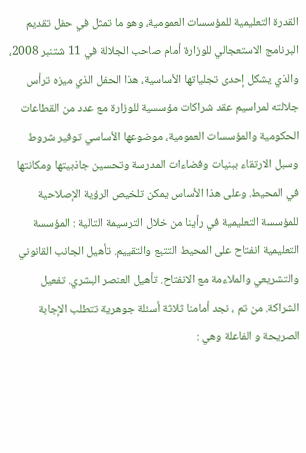القدرة التعليمية للمؤسسات العمومية، وهو ما تمثل في حفل تقديم البرنامج الاستعجالي للوزارة أمام صاحب الجلالة في 11 شتنبر 2008، والذي يشكل إحدى تجلياتها الأساسية، هذا الحفل الذي ميزه ترأس جلالته لمراسيم عقد شراكات مؤسسية للوزارة مع عدد من القطاعات الحكومية والمؤسسات العمومية، موضوعها الأساسي توفير شروط وسبل الارتقاء ببنيات وفضاءات المدرسة وتحسين جاذبيتها ومكانتها في المحيط. وعلى هذا الأساس يمكن تلخيص الرؤية الإصلاحية للمؤسسة التعليمية في رأينا من خلال الترسيمة التالية : المؤسسة التعليمية انفتاح على المحيط التتبع والتقييم. تأهيل الجانب القانوني والتشريعي والملاءمة مع الانفتاح. تأهيل العنصر البشري. تفعيل الشراكة. من تم ، نجد أمامنا ثلاثة أسئلة جوهرية تتطلب الإجابة الصريحة و الفاعلة وهي :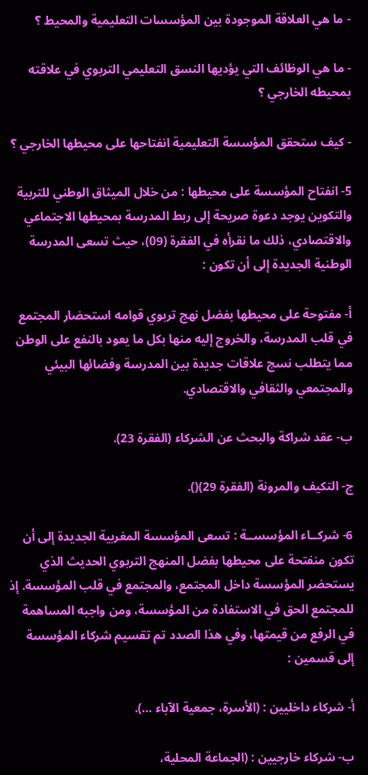- ما هي العلاقة الموجودة بين المؤسسات التعليمية والمحيط ؟

- ما هي الوظائف التي يؤديها النسق التعليمي التربوي في علاقته بمحيطه الخارجي ؟

- كيف ستحقق المؤسسة التعليمية انفتاحها على محيطها الخارجي ؟

5- انفتاح المؤسسة على محيطها : من خلال الميثاق الوطني للتربية والتكوين يوجد دعوة صريحة إلى ربط المدرسة بمحيطها الاجتماعي والاقتصادي، ذلك ما نقرأه في الفقرة (09)، حيث تسعى المدرسة الوطنية الجديدة إلى أن تكون :

أ- مفتوحة على محيطها بفضل نهج تربوي قوامه استحضار المجتمع في قلب المدرسة، والخروج إليه منها بكل ما يعود بالنفع على الوطن مما يتطلب نسج علاقات جديدة بين المدرسة وفضائها البيئي والمجتمعي والثقافي والاقتصادي.

ب- عقد شراكة والبحث عن الشركاء (الفقرة 23).

ج- التكيف والمرونة (الفقرة 29)().

6- شركــاء المؤسســة : تسعى المؤسسة المغربية الجديدة إلى أن تكون منفتحة على محيطها بفضل المنهج التربوي الحديث الذي يستحضر المؤسسة داخل المجتمع، والمجتمع في قلب المؤسسة. إذ للمجتمع الحق في الاستفادة من المؤسسة، ومن واجبه المساهمة في الرفع من قيمتها، وفي هذا الصدد تم تقسيم شركاء المؤسسة إلى قسمين :

أ- شركاء داخليين : (الأسرة، جمعية الآباء …).

ب- شركاء خارجيين : (الجماعة المحلية،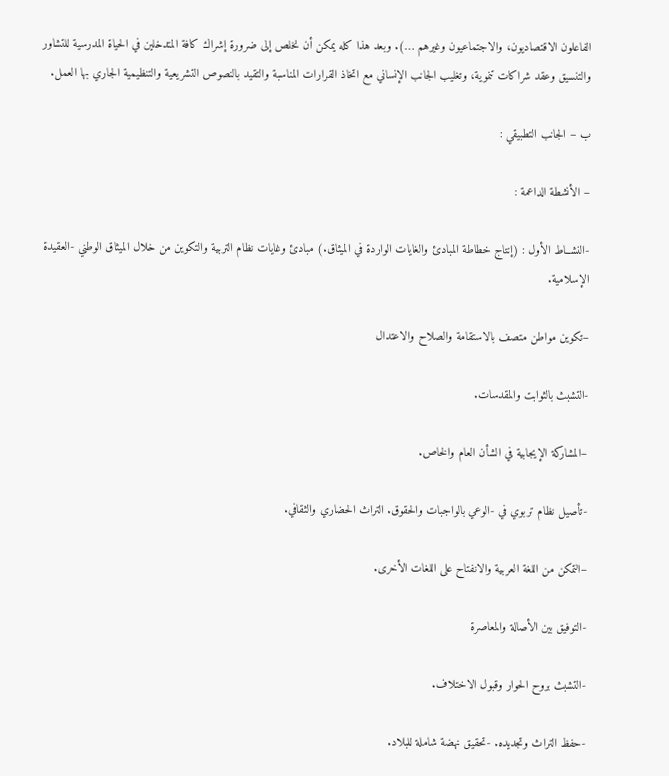الفاعلون الاقتصاديون، والاجتماعيون وغيرهم …). وبعد هذا كله يمكن أن نخلص إلى ضرورة إشراك كافة المتدخلين في الحياة المدرسية للتشاور والتنسيق وعقد شراكات تنموية، وتغليب الجانب الإنساني مع اتخاذ القرارات المناسبة والتقيد بالنصوص التشريعية والتنظيمية الجاري بها العمل.

ب – الجانب التطبيقي :

– الأنشطة الداعمة :

-النشــاط الأول : (إنتاج خطاطة المبادئ والغايات الواردة في الميثاق.) مبادئ وغايات نظام التربية والتكوين من خلال الميثاق الوطني -العقيدة الإسلامية.

–تكوين مواطن متصف بالاستقامة والصلاح والاعتدال

-التشبث بالثوابت والمقدسات.

–المشاركة الإيجابية في الشأن العام والخاص.

-تأصيل نظام تربوي في -الوعي بالواجبات والحقوق. التراث الحضاري والثقافي.

–التمكن من اللغة العربية والانفتاح على اللغات الأخرى.

-التوفيق بين الأصالة والمعاصرة

-التشبث بروح الحوار وقبول الاختلاف.

-حفظ التراث وتجديده. -تحقيق نهضة شاملة للبلاد.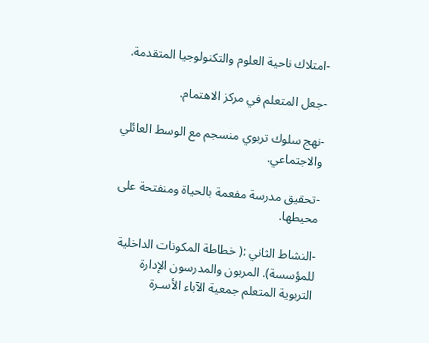-امتلاك ناحية العلوم والتكنولوجيا المتقدمة.

-جعل المتعلم في مركز الاهتمام.

-نهج سلوك تربوي منسجم مع الوسط العائلي والاجتماعي.

-تحقيق مدرسة مفعمة بالحياة ومنفتحة على محيطها.

-النشاط الثاني :( خطاطة المكونات الداخلية للمؤسسة). المربون والمدرسون الإدارة التربوية المتعلم جمعية الآباء الأسـرة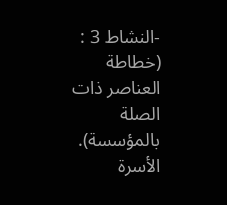-النشاط 3 : (خطاطة العناصر ذات الصلة بالمؤسسة). الأسرة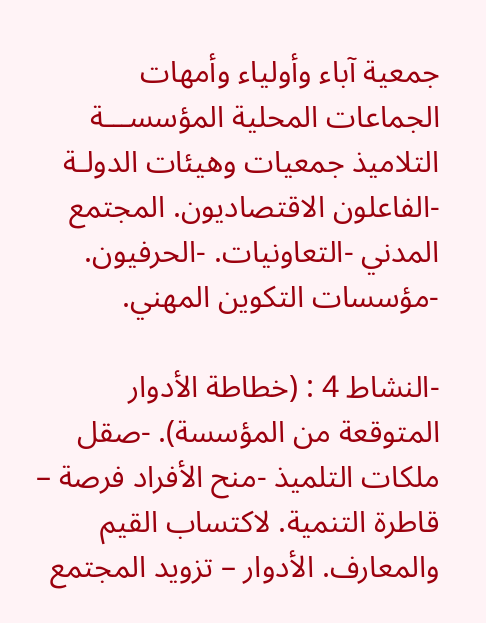جمعية آباء وأولياء وأمهات الجماعات المحلية المؤسســـة التلاميذ جمعيات وهيئات الدولـة -الفاعلون الاقتصاديون. المجتمع المدني -التعاونيات. -الحرفيون. -مؤسسات التكوين المهني.

-النشاط 4 : (خطاطة الأدوار المتوقعة من المؤسسة). -صقل ملكات التلميذ -منح الأفراد فرصة – قاطرة التنمية. لاكتساب القيم والمعارف. الأدوار – تزويد المجتمع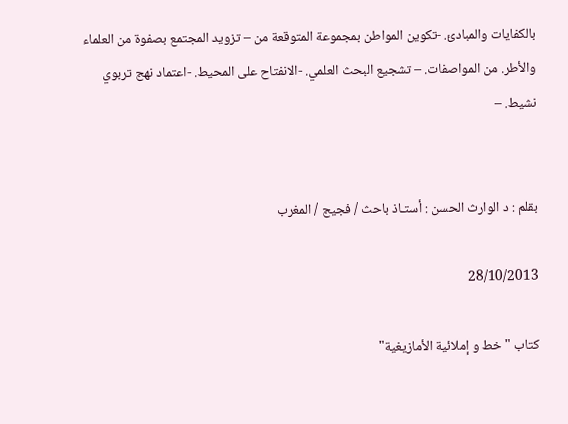بالكفايات والمبادئ. -تكوين المواطن بمجموعة المتوقعة من – تزويد المجتمع بصفوة من العلماء والأطر. من المواصفات. – تشجيع البحث العلمي. -الانفتاح على المحيط. -اعتماد نهج تربوي نشيط. –


بقلم : د الوارث الحسن : أستـاذ باحث / فجيج / المغرب

28/10/2013

كتاب " خط و إملائية الأمازيغية"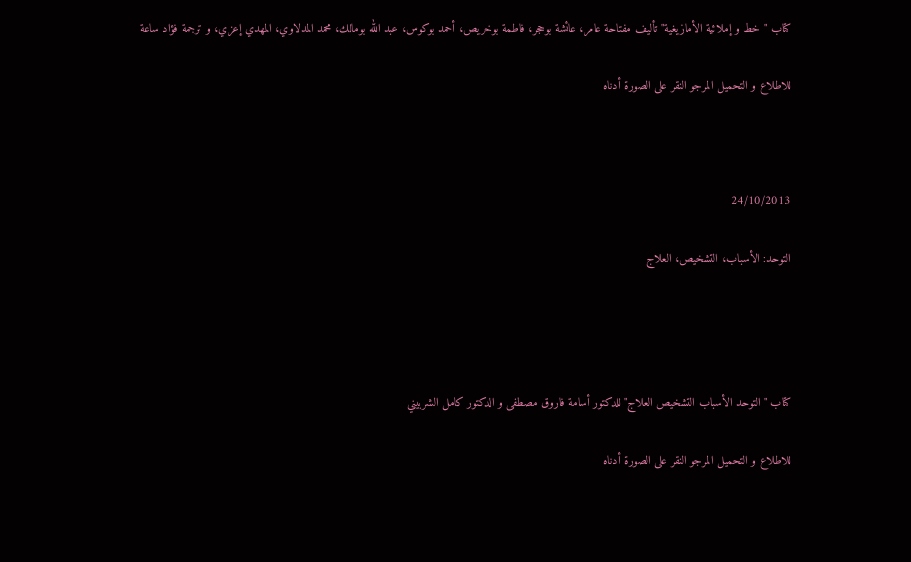كتاب " خط و إملائية الأمازيغية" تأليف مفتاحة عامر، عائشة بوحجر، فاطمة بوخريص، أحمد بوكوس، عبد الله بومالك، محمد المدلاوي، المهدي إعزي، و ترجمة فؤاد ساعة

للاطلاع و التحميل المرجو النقر على الصورة أدناه



24/10/2013

التوحد: الأسباب، التشخيص، العلاج




كتاب "التوحد الأسباب التشخيص العلاج" للدكتور أسامة فاروق مصطفى و الدكتور كامل الشربيني

للاطلاع و التحميل المرجو النقر على الصورة أدناه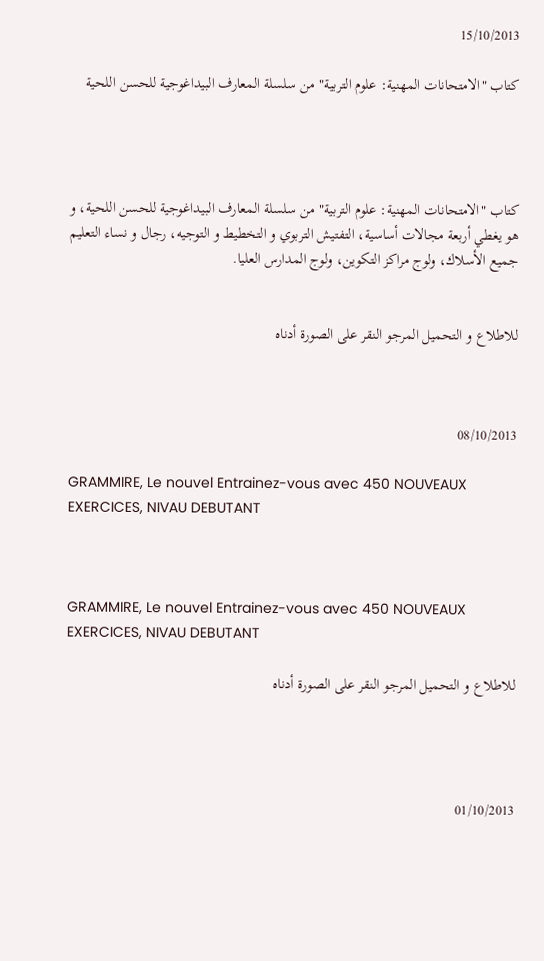15/10/2013

كتاب "الامتحانات المهنية: علوم التربية" من سلسلة المعارف البيداغوجية للحسن اللحية




كتاب "الامتحانات المهنية: علوم التربية" من سلسلة المعارف البيداغوجية للحسن اللحية، و هو يغطي أربعة مجالات أساسية، التفتيش التربوي و التخطيط و التوجيه، رجال و نساء التعليم جميع الأسلاك، ولوج مراكز التكوين، ولوج المدارس العليا.


للاطلاع و التحميل المرجو النقر على الصورة أدناه



08/10/2013

GRAMMIRE, Le nouvel Entrainez-vous avec 450 NOUVEAUX EXERCICES, NIVAU DEBUTANT



GRAMMIRE, Le nouvel Entrainez-vous avec 450 NOUVEAUX EXERCICES, NIVAU DEBUTANT

للاطلاع و التحميل المرجو النقر على الصورة أدناه




01/10/2013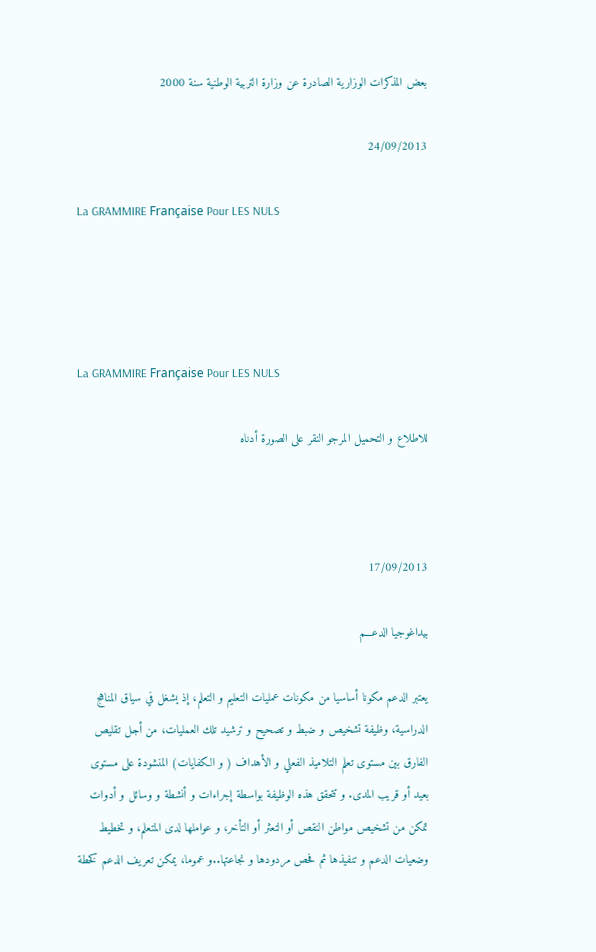بعض المذكرات الوزارية الصادرة عن وزارة التربية الوطنية سنة 2000

24/09/2013

La GRAMMIRE Française Pour LES NULS




La GRAMMIRE Française Pour LES NULS

للاطلاع و التحميل المرجو النقر على الصورة أدناه



17/09/2013

بيداغوجيا الدعـــم

يعتبر الدعم مكونا أساسيا من مكونات عمليات التعليم و التعلم، إذ يشغل في سياق المناهج الدراسية، وظيفة تشخيص و ضبط و تصحيح و ترشيد تلك العمليات، من أجل تقليص الفارق بين مستوى تعلم التلاميذ الفعلي و الأهداف ( و الكفايات) المنشودة على مستوى بعيد أو قريب المدى. و تتحقق هذه الوظيفة بواسطة إجراءات و أنشطة و وسائل و أدوات تمكن من تشخيص مواطن النقص أو التعثر أو التأخر، و عواملها لدى المتعلم، و تخطيط وضعيات الدعم و تنفيذها ثم فحص مردودها و نجاعتها..و عموما، يمكن تعريف الدعم كخطة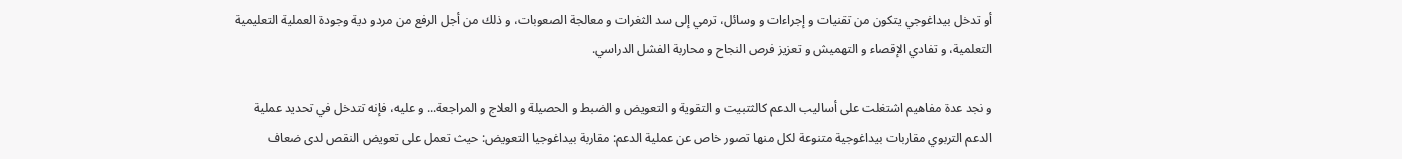أو تدخل بيداغوجي يتكون من تقنيات و إجراءات و وسائل، ترمي إلى سد الثغرات و معالجة الصعوبات، و ذلك من أجل الرفع من مردو دية وجودة العملية التعليمية التعلمية، و تفادي الإقصاء و التهميش و تعزيز فرص النجاح و محاربة الفشل الدراسي.

و نجد عدة مفاهيم اشتغلت على أساليب الدعم كالثتبيت و التقوية و التعويض و الضبط و الحصيلة و العلاج و المراجعة... و عليه، فإنه تتدخل في تحديد عملية الدعم التربوي مقاربات بيداغوجية متنوعة لكل منها تصور خاص عن عملية الدعم: مقاربة بيداغوجيا التعويض: حيث تعمل على تعويض النقص لدى ضعاف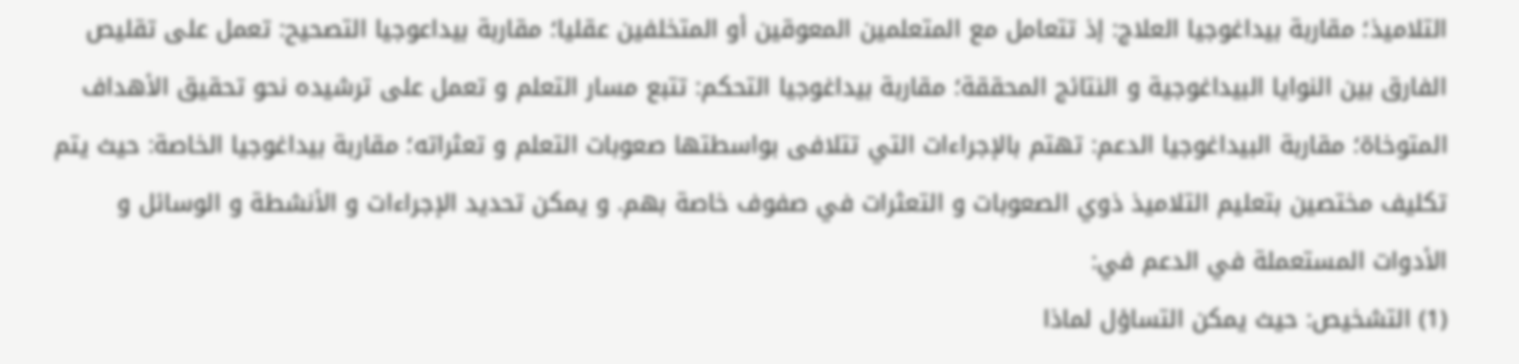التلاميذ؛ مقاربة بيداغوجيا العلاج: إذ تتعامل مع المتعلمين المعوقين أو المتخلفين عقليا؛ مقاربة بيداعوجيا التصحيح: تعمل على تقليص الفارق بين النوايا البيداغوجية و النتائج المحققة؛ مقاربة بيداغوجيا التحكم: تتبع مسار التعلم و تعمل على ترشيده نحو تحقيق الأهداف المتوخاة؛ مقاربة البيداغوجيا الدعم: تهتم بالإجراءات التي تتلافى بواسطتها صعوبات التعلم و تعثراته؛ مقاربة بيداغوجيا الخاصة: حيث يتم تكليف مختصين بتعليم التلاميذ ذوي الصعوبات و التعثرات في صفوف خاصة بهم. و يمكن تحديد الإجراءات و الأنشطة و الوسائل و الأدوات المستعملة في الدعم في:
(1) التشخيص: حيث يمكن التساؤل لماذا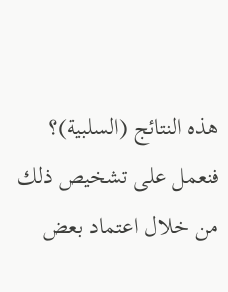هذه النتائج (السلبية)؟ فنعمل على تشخيص ذلك من خلال اعتماد بعض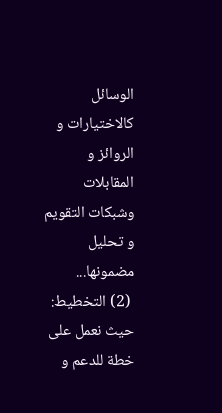الوسائل كالاختيارات و الروائز و المقابلات وشبكات التقويم و تحليل مضمونها...
 (2) التخطيط: حيث نعمل على خطة للدعم و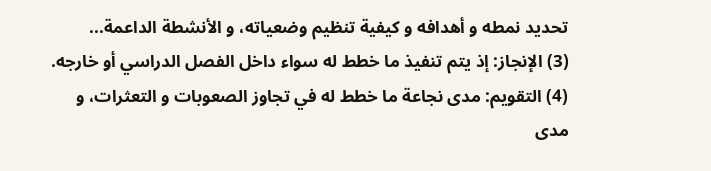تحديد نمطه و أهدافه و كيفية تنظيم وضعياته، و الأنشطة الداعمة...
(3) الإنجاز: إذ يتم تنفيذ ما خطط له سواء داخل الفصل الدراسي أو خارجه.
(4) التقويم: مدى نجاعة ما خطط له في تجاوز الصعوبات و التعثرات، و مدى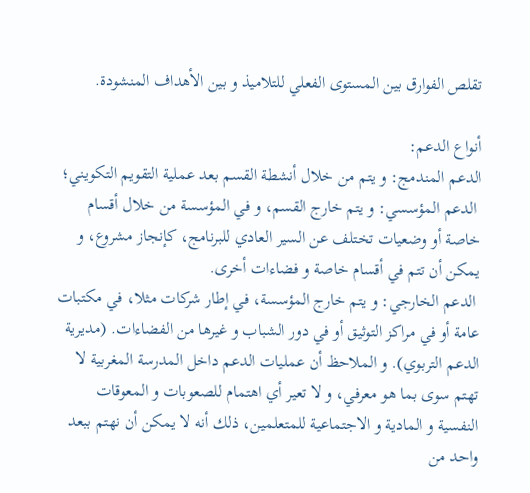تقلص الفوارق بين المستوى الفعلي للتلاميذ و بين الأهداف المنشودة.

أنواع الدعم:
الدعم المندمج: و يتم من خلال أنشطة القسم بعد عملية التقويم التكويني؛
 الدعم المؤسسي: و يتم خارج القسم، و في المؤسسة من خلال أقسام خاصة أو وضعيات تختلف عن السير العادي للبرنامج، كإنجاز مشروع، و يمكن أن تتم في أقسام خاصة و فضاءات أخرى.
 الدعم الخارجي: و يتم خارج المؤسسة، في إطار شركات مثلا، في مكتبات عامة أو في مراكز التوثيق أو في دور الشباب و غيرها من الفضاءات. (مديرية الدعم التربوي). و الملاحظ أن عمليات الدعم داخل المدرسة المغربية لا تهتم سوى بما هو معرفي، و لا تعير أي اهتمام للصعوبات و المعوقات النفسية و المادية و الاجتماعية للمتعلمين، ذلك أنه لا يمكن أن نهتم ببعد واحد من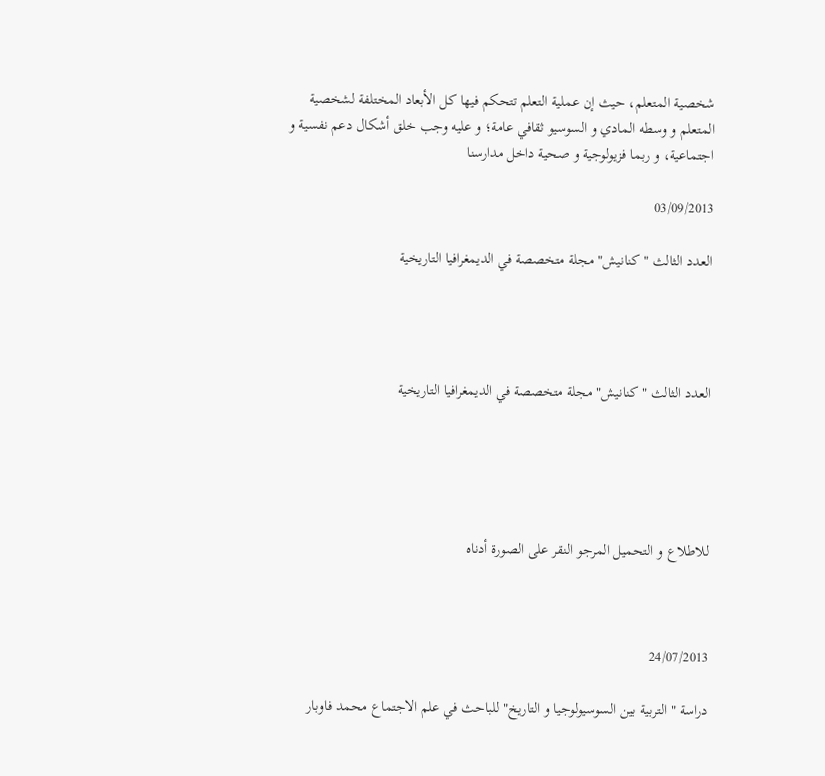شخصية المتعلم، حيث إن عملية التعلم تتحكم فيها كل الأبعاد المختلفة لشخصية المتعلم و وسطه المادي و السوسيو ثقافي عامة؛ و عليه وجب خلق أشكال دعم نفسية و اجتماعية، و ربما فزيولوجية و صحية داخل مدارسنا

03/09/2013

العدد الثالث " كنانيش" مجلة متخصصة في الديمغرافيا التاريخية




العدد الثالث " كنانيش" مجلة متخصصة في الديمغرافيا التاريخية





للاطلاع و التحميل المرجو النقر على الصورة أدناه



24/07/2013

دراسة " التربية بين السوسيولوجيا و التاريخ" للباحث في علم الاجتماع محمد فاوبار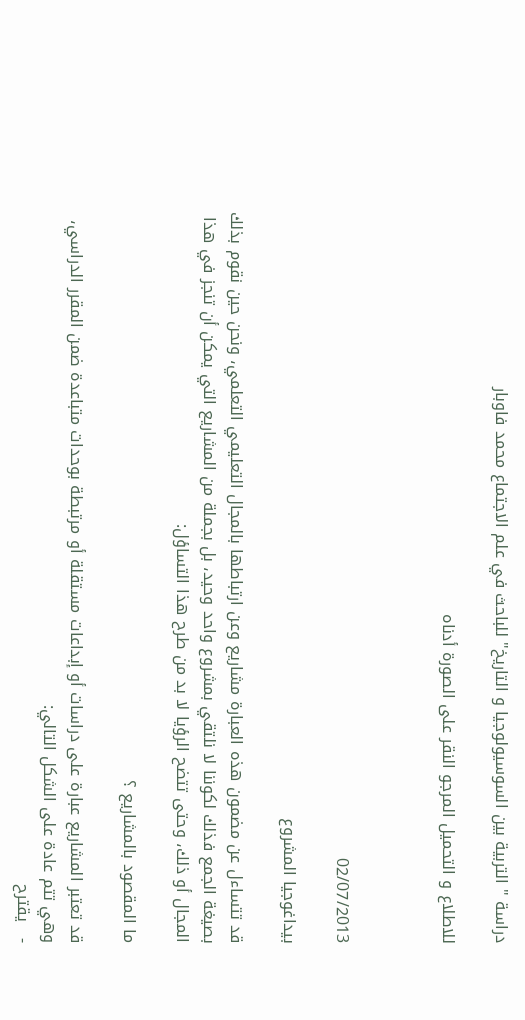دراسة " التربية بين السوسيولوجيا و التاريخ" للباحث في علم الاجتماع محمد فاوبار

للاطلاع و التحميل المرجو النقر على الصورة أدناه



02/07/2013

بيداغوجيا المشروع

قد تتساءل عن مضمون هذه العبارة مشاريع وعن ارتباطها بالمجال التعليمي التعلمي، ونحن حين نقوم بذلك بصيغة الجمع فذلك لكوننا لا نلتقي بمشروع واحد وحيد، بل بجملة من المشاريع التي يمكن أن تنجز في هذا المجال أو ذلك، وحتى تتضح الرؤيا لا بد من طرح هذا التساؤل:

ما المقصود بالمشاريع ؟

قد تعتبر المشاريع عبارة على دراسات أو إبداعات مستقلة أو مرتبطة بوحدات متباعدة ضمن المقرر الدراسي، وهي تتم عادة على الشكل التالي:
-   يقترح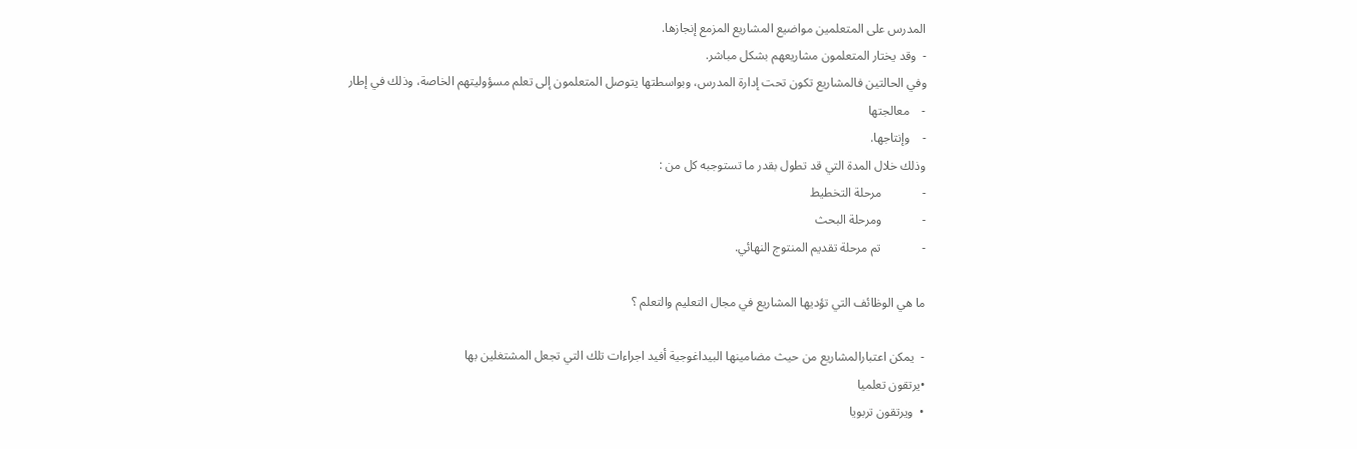المدرس على المتعلمين مواضيع المشاريع المزمع إنجازها.
-  وقد يختار المتعلمون مشاريعهم بشكل مباشر.
وفي الحالتين فالمشاريع تكون تحت إدارة المدرس، وبواسطتها يتوصل المتعلمون إلى تعلم مسؤوليتهم الخاصة، وذلك في إطار
-    معالجتها
-    وإنتاجها.
وذلك خلال المدة التي قد تطول بقدر ما تستوجبه كل من :
-             مرحلة التخطيط
-             ومرحلة البحث
-             تم مرحلة تقديم المنتوج النهائي.

ما هي الوظائف التي تؤديها المشاريع في مجال التعليم والتعلم ؟

-  يمكن اعتبارالمشاريع من حيث مضامينها البيداغوجية أفيد اجراءات تلك التي تجعل المشتغلين بها
•يرتقون تعلميا
•  ويرتقون تربويا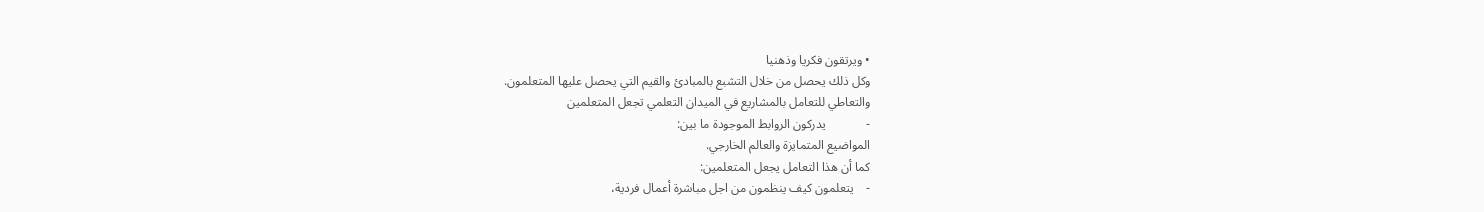• ويرتقون فكريا وذهنيا
وكل ذلك يحصل من خلال التشبع بالمبادئ والقيم التي يحصل عليها المتعلمون.
والتعاطي للتعامل بالمشاريع في الميدان التعلمي تجعل المتعلمين
-             يدركون الروابط الموجودة ما بين:
المواضيع المتمايزة والعالم الخارجي.
كما أن هذا التعامل يجعل المتعلمين:
-    يتعلمون كيف ينظمون من اجل مباشرة أعمال فردية،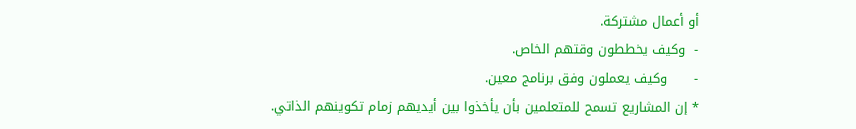أو أعمال مشتركة.
-  وكيف يخططون وقتهم الخاص.
-      وكيف يعملون وفق برنامج معين.
* إن المشاريع تسمح للمتعلمين بأن يأخذوا بين أيديهم زمام تكوينهم الذاتي.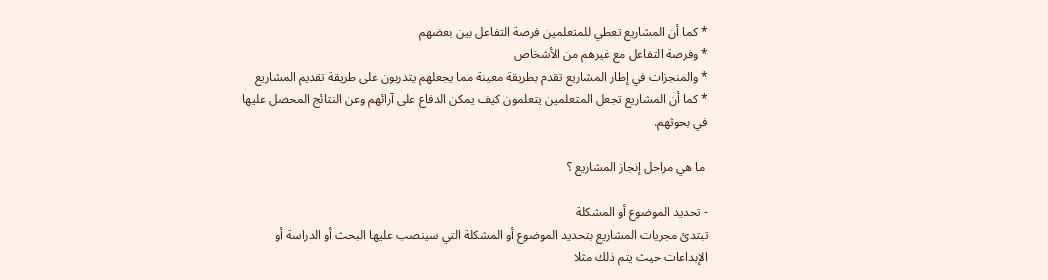* كما أن المشاريع تعطي للمتعلمين فرصة التفاعل بين بعضهم
* وفرصة التفاعل مع غيرهم من الأشخاص
* والمنجزات في إطار المشاريع تقدم بطريقة معينة مما يجعلهم يتدربون على طريقة تقديم المشاريع
* كما أن المشاريع تجعل المتعلمين يتعلمون كيف يمكن الدفاع على آرائهم وعن النتائج المحصل عليها في بحوثهم.

 ما هي مراحل إنجاز المشاريع ؟

- تحديد الموضوع أو المشكلة
تبتدئ مجريات المشاريع بتحديد الموضوع أو المشكلة التي سينصب عليها البحث أو الدراسة أو الإبداعات حيث يتم ذلك مثلا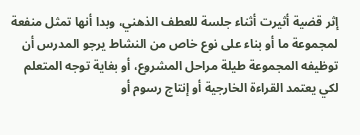إثر قضية أثيرت أثناء جلسة للعطف الذهني، وبدا أنها تمثل منفعة لمجموعة ما أو بناء على نوع خاص من النشاط يرجو المدرس أن توظيفه المجموعة طيلة مراحل المشروع، أو بغاية توجه المتعلم لكي يعتمد القراءة الخارجية أو إنتاج رسوم أو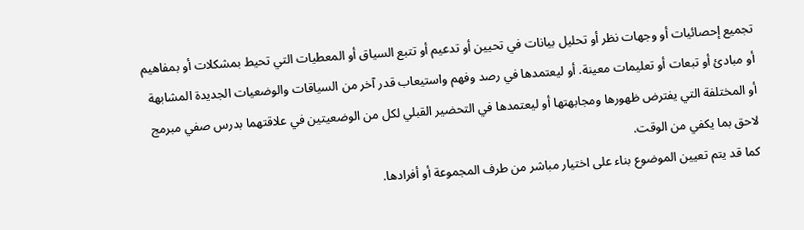تجميع إحصائيات أو وجهات نظر أو تحليل بيانات في تحيين أو تدعيم أو تتبع السياق أو المعطيات التي تحيط بمشكلات أو بمفاهيم أو مبادئ أو تبعات أو تعليمات معينة. أو ليعتمدها في رصد وفهم واستيعاب قدر آخر من السياقات والوضعيات الجديدة المشابهة أو المختلفة التي يفترض ظهورها ومجابهتها أو ليعتمدها في التحضير القبلي لكل من الوضعيتين في علاقتهما بدرس صفي مبرمج لاحق بما يكفي من الوقت.
كما قد يتم تعيين الموضوع بناء على اختيار مباشر من طرف المجموعة أو أفرادها.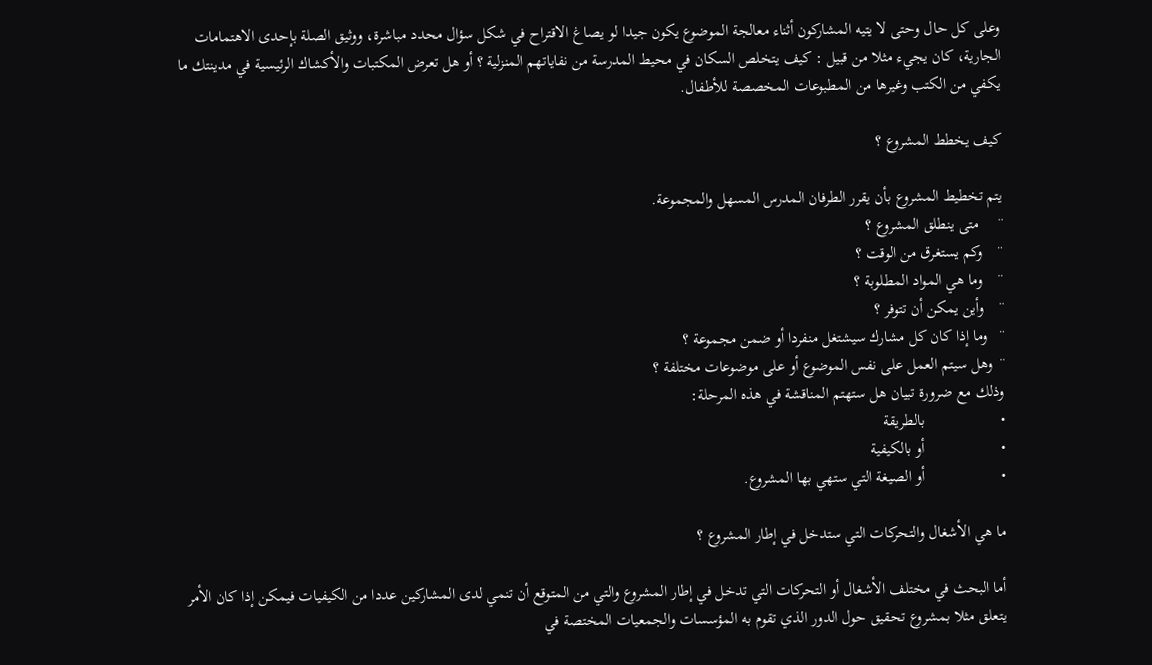وعلى كل حال وحتى لا يتيه المشاركون أثناء معالجة الموضوع يكون جيدا لو يصاغ الاقتراح في شكل سؤال محدد مباشرة، ووثيق الصلة بإحدى الاهتمامات الجارية، كان يجيء مثلا من قبيل : كيف يتخلص السكان في محيط المدرسة من نفاياتهم المنزلية ؟ أو هل تعرض المكتبات والأكشاك الرئيسية في مدينتك ما يكفي من الكتب وغيرها من المطبوعات المخصصة للأطفال.

كيف يخطط المشروع ؟

يتم تخطيط المشروع بأن يقرر الطرفان المدرس المسهل والمجموعة.
¨     متى ينطلق المشروع ؟
¨    وكم يستغرق من الوقت ؟
¨    وما هي المواد المطلوبة ؟
¨    وأين يمكن أن تتوفر ؟
¨   وما إذا كان كل مشارك سيشتغل منفردا أو ضمن مجموعة ؟
¨  وهل سيتم العمل على نفس الموضوع أو على موضوعات مختلفة ؟
وذلك مع ضرورة تبيان هل ستهتم المناقشة في هذه المرحلة:
•                   بالطريقة
•                   أو بالكيفية
•                   أو الصيغة التي ستهي بها المشروع.

ما هي الأشغال والتحركات التي ستدخل في إطار المشروع ؟

أما البحث في مختلف الأشغال أو التحركات التي تدخل في إطار المشروع والتي من المتوقع أن تنمي لدى المشاركين عددا من الكيفيات فيمكن إذا كان الأمر يتعلق مثلا بمشروع تحقيق حول الدور الذي تقوم به المؤسسات والجمعيات المختصة في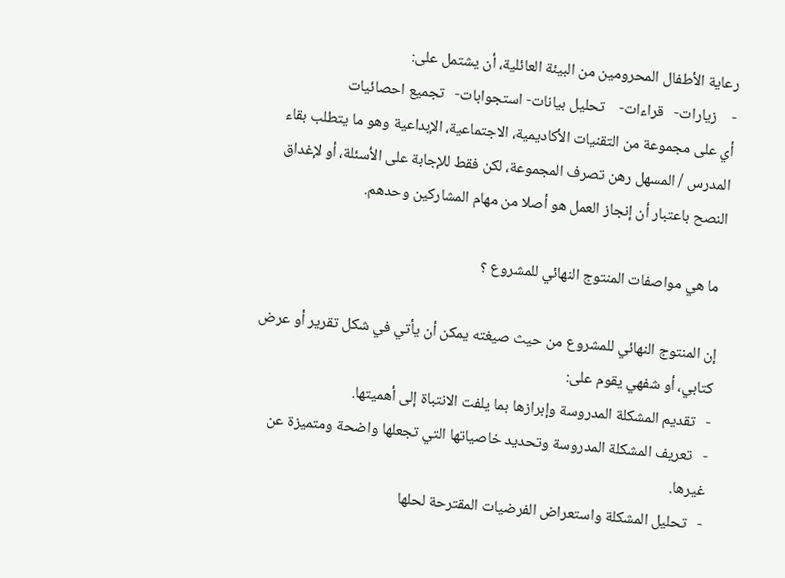رعاية الأطفال المحرومين من البيئة العائلية، أن يشتمل على:
-    زيارات-   قراءات-    تحليل بيانات- استجوابات-   تجميع احصائيات
أي على مجموعة من التقنيات الأكاديمية، الاجتماعية، الإبداعية وهو ما يتطلب بقاء المدرس / المسهل رهن تصرف المجموعة، لكن فقط للإجابة على الأسئلة، أو لإغداق النصح باعتبار أن إنجاز العمل هو أصلا من مهام المشاركين وحدهم.

 ما هي مواصفات المنتوج النهائي للمشروع ؟

إن المنتوج النهائي للمشروع من حيث صيغته يمكن أن يأتي في شكل تقرير أو عرض كتابي، أو شفهي يقوم على:
-   تقديم المشكلة المدروسة وإبرازها بما يلفت الانتباة إلى أهميتها.
-   تعريف المشكلة المدروسة وتحديد خاصياتها التي تجعلها واضحة ومتميزة عن غيرها.
-   تحليل المشكلة واستعراض الفرضيات المقترحة لحلها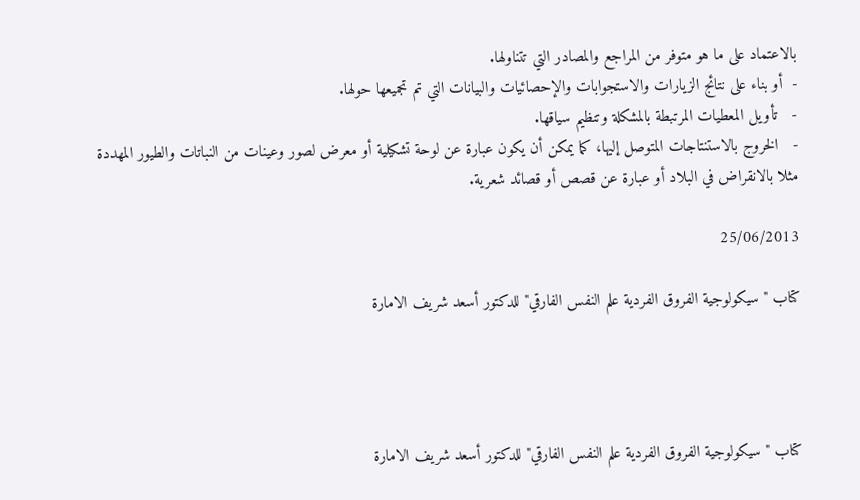بالاعتماد على ما هو متوفر من المراجع والمصادر التي تتناولها.
-  أو بناء على نتائج الزيارات والاستجوابات والإحصائيات والبيانات التي تم تجميعها حولها.
-   تأويل المعطيات المرتبطة بالمشكلة وتنظيم سياقها.
-   الخروج بالاستنتاجات المتوصل إليها، كما يمكن أن يكون عبارة عن لوحة تشكيلية أو معرض لصور وعينات من النباتات والطيور المهددة مثلا بالانقراض في البلاد أو عبارة عن قصص أو قصائد شعرية.

25/06/2013

كتاب " سيكولوجية الفروق الفردية علم النفس الفارقي" للدكتور أسعد شريف الامارة




كتاب " سيكولوجية الفروق الفردية علم النفس الفارقي" للدكتور أسعد شريف الامارة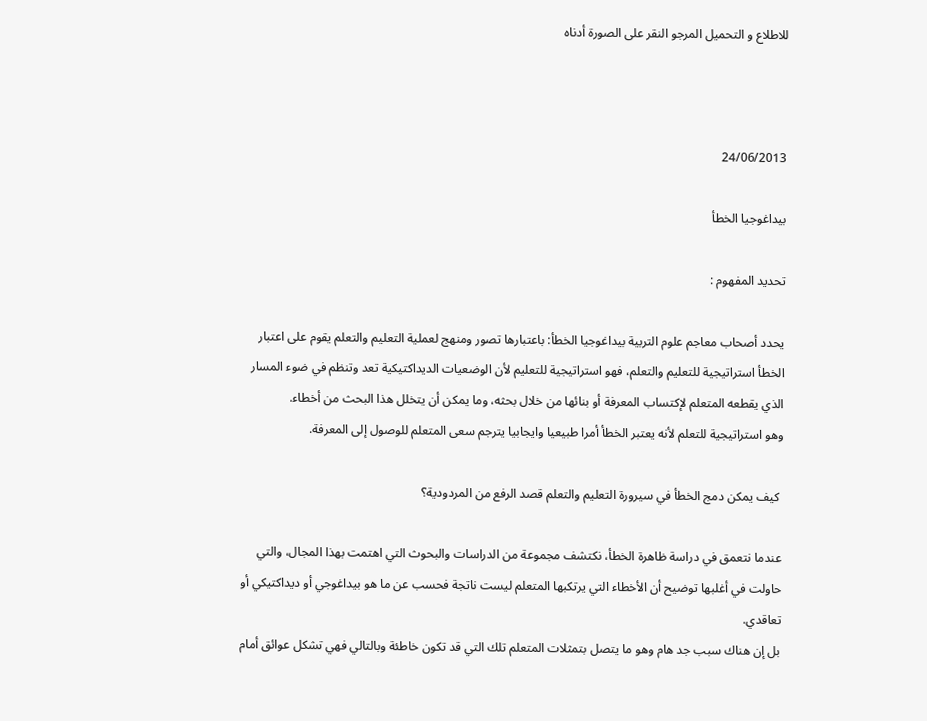للاطلاع و التحميل المرجو النقر على الصورة أدناه



24/06/2013

بيداغوجيا الخطأ

تحديد المفهوم :

يحدد أصحاب معاجم علوم التربية بيداغوجيا الخطأ: باعتبارها تصور ومنهج لعملية التعليم والتعلم يقوم على اعتبار الخطأ استراتيجية للتعليم والتعلم، فهو استراتيجية للتعليم لأن الوضعيات الديداكتيكية تعد وتنظم في ضوء المسار الذي يقطعه المتعلم لإكتساب المعرفة أو بنائها من خلال بحثه، وما يمكن أن يتخلل هذا البحث من أخطاء.
وهو استراتيجية للتعلم لأنه يعتبر الخطأ أمرا طبيعيا وايجابيا يترجم سعى المتعلم للوصول إلى المعرفة.

 كيف يمكن دمج الخطأ في سيرورة التعليم والتعلم قصد الرفع من المردودية؟

عندما نتعمق في دراسة ظاهرة الخطأ، نكتشف مجموعة من الدراسات والبحوث التي اهتمت بهذا المجال، والتي حاولت في أغلبها توضيح أن الأخطاء التي يرتكبها المتعلم ليست ناتجة فحسب عن ما هو بيداغوجي أو ديداكتيكي أو تعاقدي.
بل إن هناك سبب جد هام وهو ما يتصل بتمثلات المتعلم تلك التي قد تكون خاطئة وبالتالي فهي تشكل عوائق أمام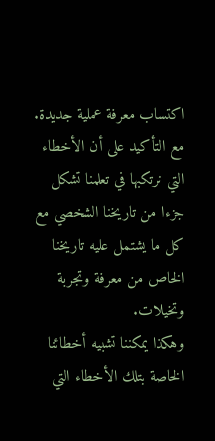اكتساب معرفة عملية جديدة.
مع التأكيد على أن الأخطاء التي نرتكبها في تعلمنا تشكل جزءا من تاريخنا الشخصي مع كل ما يشتمل عليه تاريخنا الخاص من معرفة وتجربة وتخيلات.
وهكذا يمكننا تشبيه أخطائنا الخاصة بتلك الأخطاء التي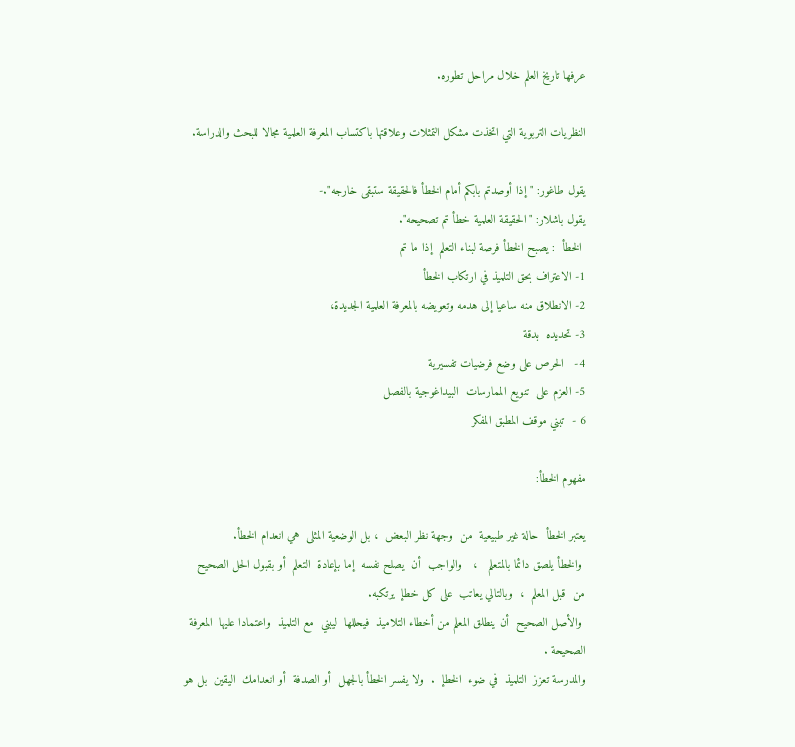عرفها تاريخ العلم خلال مراحل تطوره.

النظريات التربوية التي اتخذت مشكل التمثلات وعلاقتها باكتساب المعرفة العلمية مجالا للبحث والدراسة.

يقول طاغور: "إذا أوصدتم بابكم أمام الخطأ فالحقيقة ستبقى خارجه".-
يقول باشلار: "الحقيقة العلمية خطأ تم تصحيحه".
 الخطأ  : يصبح الخطأ فرصة لبناء التعلم  إذا ما تم
1- الاعتراف بحق التلميذ في ارتكاب الخطأ
2- الانطلاق منه ساعيا إلى هدمه وتعويضه بالمعرفة العلمية الجديدة،
3- تحديده  بدقة
4-   الحرص على وضع فرضيات تفسيرية
5- العزم على  تنويع الممارسات  البيداغوجية بالفصل
6 -  تبني موقف المطبق المفكر

مفهوم الخطأ:

يعتبر الخطأ  حالة غير طبيعية  من  وجهة نظر البعض  ، بل الوضعية المثلى  هي انعدام الخطأ.
 والخطأ يلصق دائما بالمتعلم   ،   والواجب  أن  يصلح نفسه  إما بإعادة  التعلم  أو بقبول الحل الصحيح  من  قبل المعلم  ،  وبالتالي يعاتب  على كل خطإ  يرتكبه.
 والأصل الصحيح  أن ينطلق المعلم من أخطاء التلاميذ  فيحللها  ليبني  مع التلميذ  واعتمادا عليها  المعرفة الصحيحة .
والمدرسة تعزز  التلميذ  في ضوء  الخطإ  .  ولا يفسر الخطأ بالجهل  أو الصدفة  أو انعدامك  اليقين  بل هو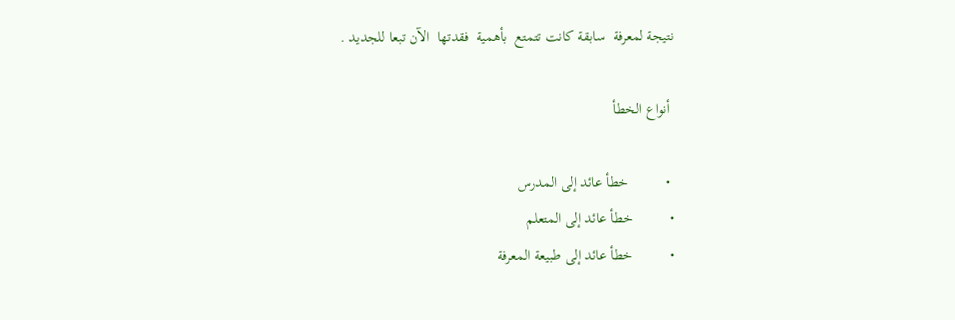نتيجة لمعرفة  سابقة كانت تتمتع  بأهمية  فقدتها  الآن تبعا للجديد .

 أنواع الخطأ

 •          خطأ عائد إلى المدرس
•          خطأ عائد إلى المتعلم
•          خطأ عائد إلى طبيعة المعرفة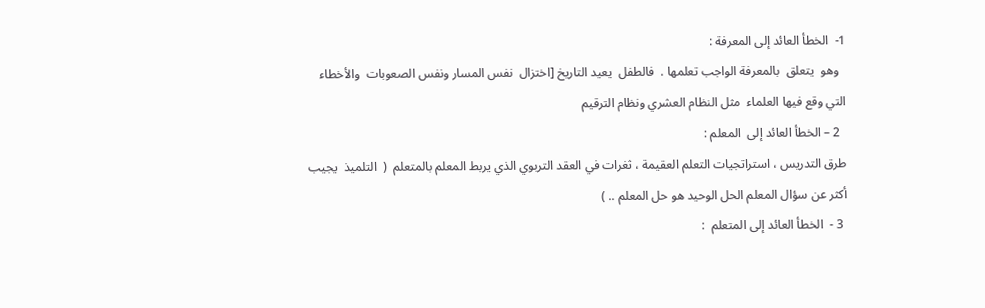1-  الخطأ العائد إلى المعرفة :
  وهو  يتعلق  بالمعرفة الواجب تعلمها .  فالطفل  يعيد التاريخ [اختزال  نفس المسار ونفس الصعوبات  والأخطاء التي وقع فيها العلماء  مثل النظام العشري ونظام الترقيم
  2 – الخطأ العائد إلى  المعلم :
طرق التدريس ، استراتجيات التعلم العقيمة ، ثغرات في العقد التربوي الذي يربط المعلم بالمتعلم  (  التلميذ  يجيب أكثر عن سؤال المعلم الحل الوحيد هو حل المعلم .. )
 3 -  الخطأ العائد إلى المتعلم  :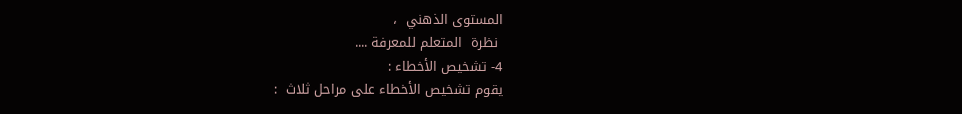المستوى الذهني  ،
 نظرة  المتعلم للمعرفة ....
4- تشخيص الأخطاء :
يقوم تشخيص الأخطاء على مراحل ثلاث  :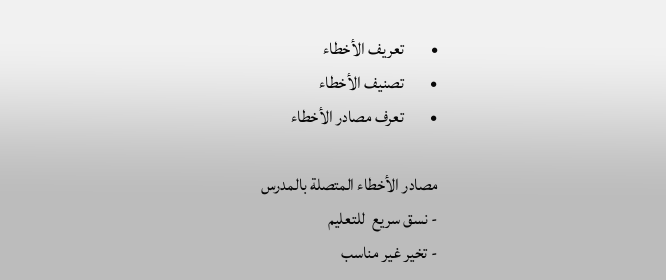•        تعريف الأخطاء
•        تصنيف الأخطاء
•        تعرف مصادر الأخطاء

مصادر الأخطاء المتصلة بالمدرس
- نسق سريع  للتعليم
- تخير غير مناسب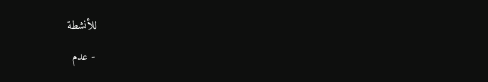للأنشطة
- عدم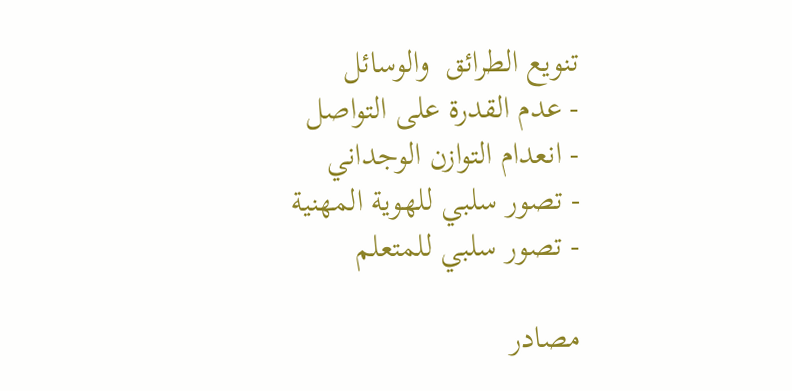تنويع الطرائق  والوسائل
- عدم القدرة على التواصل
- انعدام التوازن الوجداني
- تصور سلبي للهوية المهنية
- تصور سلبي للمتعلم

مصادر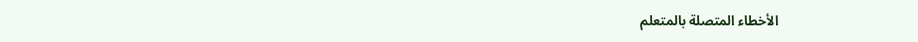الأخطاء المتصلة بالمتعلم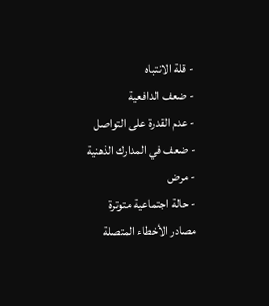- قلة الانتباه
- ضعف الدافعية
- عدم القدرة على التواصل
- ضعف في المدارك الذهنية
- مرض
- حالة اجتماعية متوترة
مصادر الأخطاء المتصلة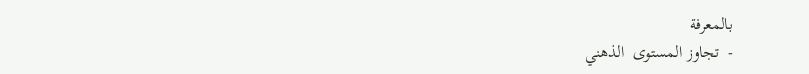بالمعرفة
-  تجاوز المستوى  الذهني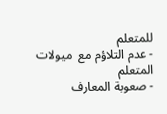للمتعلم
- عدم التلاؤم مع  ميولات المتعلم
- صعوبة المعارف